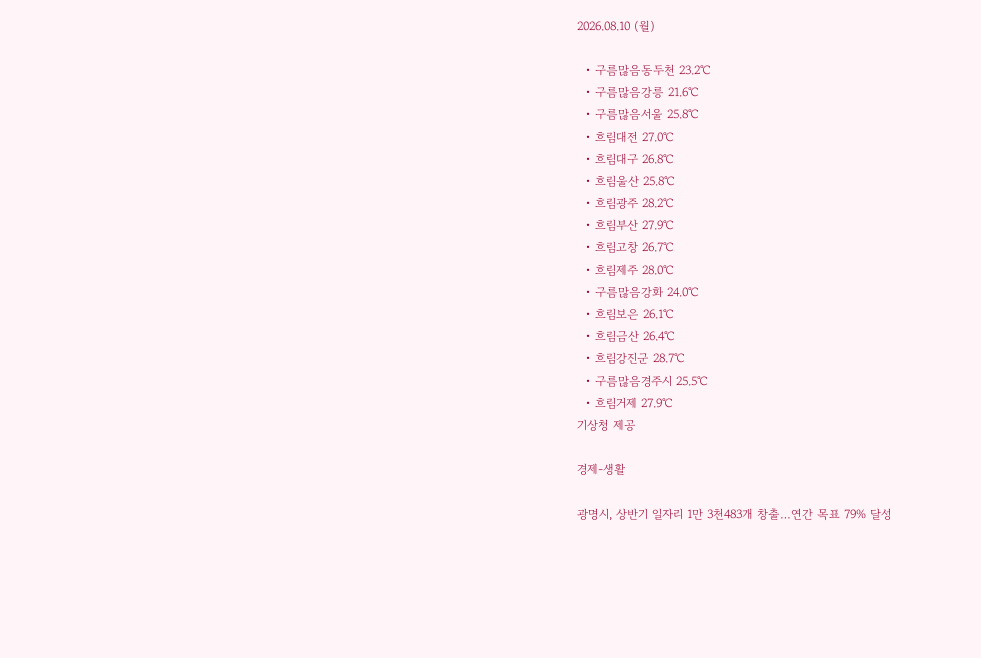2026.08.10 (월)

  • 구름많음동두천 23.2℃
  • 구름많음강릉 21.6℃
  • 구름많음서울 25.8℃
  • 흐림대전 27.0℃
  • 흐림대구 26.8℃
  • 흐림울산 25.8℃
  • 흐림광주 28.2℃
  • 흐림부산 27.9℃
  • 흐림고창 26.7℃
  • 흐림제주 28.0℃
  • 구름많음강화 24.0℃
  • 흐림보은 26.1℃
  • 흐림금산 26.4℃
  • 흐림강진군 28.7℃
  • 구름많음경주시 25.5℃
  • 흐림거제 27.9℃
기상청 제공

경제-생활

광명시, 상반기 일자리 1만 3천483개 창출…연간 목표 79% 달성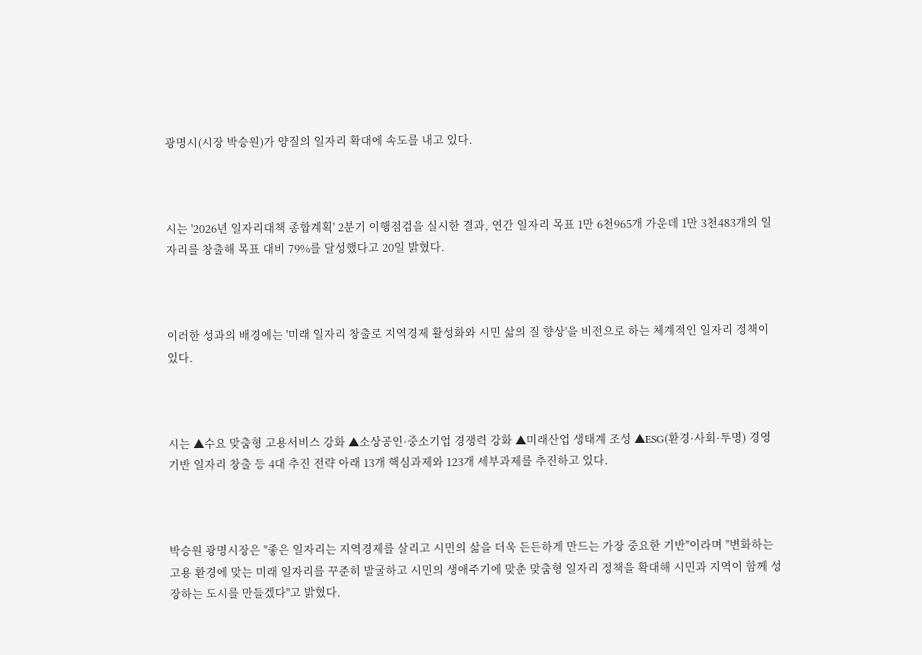광명시(시장 박승원)가 양질의 일자리 확대에 속도를 내고 있다.



시는 '2026년 일자리대책 종합계획' 2분기 이행점검을 실시한 결과, 연간 일자리 목표 1만 6천965개 가운데 1만 3천483개의 일자리를 창출해 목표 대비 79%를 달성했다고 20일 밝혔다.



이러한 성과의 배경에는 '미래 일자리 창출로 지역경제 활성화와 시민 삶의 질 향상'을 비전으로 하는 체계적인 일자리 정책이 있다.



시는 ▲수요 맞춤형 고용서비스 강화 ▲소상공인·중소기업 경쟁력 강화 ▲미래산업 생태계 조성 ▲ESG(환경·사회·투명) 경영 기반 일자리 창출 등 4대 추진 전략 아래 13개 핵심과제와 123개 세부과제를 추진하고 있다.



박승원 광명시장은 "좋은 일자리는 지역경제를 살리고 시민의 삶을 더욱 든든하게 만드는 가장 중요한 기반"이라며 "변화하는 고용 환경에 맞는 미래 일자리를 꾸준히 발굴하고 시민의 생애주기에 맞춘 맞춤형 일자리 정책을 확대해 시민과 지역이 함께 성장하는 도시를 만들겠다"고 밝혔다.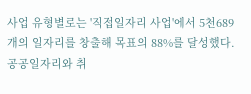사업 유형별로는 '직접일자리 사업'에서 5천689개의 일자리를 창출해 목표의 88%를 달성했다. 공공일자리와 취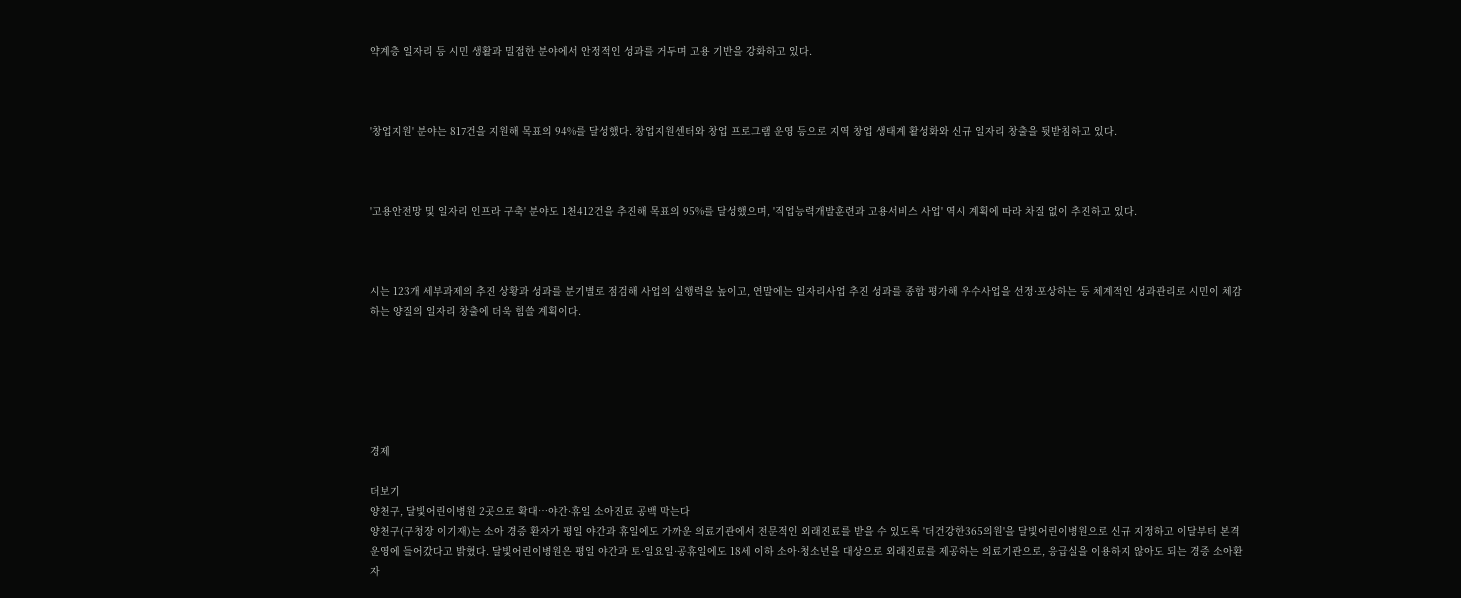약계층 일자리 등 시민 생활과 밀접한 분야에서 안정적인 성과를 거두며 고용 기반을 강화하고 있다.



'창업지원' 분야는 817건을 지원해 목표의 94%를 달성했다. 창업지원센터와 창업 프로그램 운영 등으로 지역 창업 생태계 활성화와 신규 일자리 창출을 뒷받침하고 있다.



'고용안전망 및 일자리 인프라 구축' 분야도 1천412건을 추진해 목표의 95%를 달성했으며, '직업능력개발훈련과 고용서비스 사업' 역시 계획에 따라 차질 없이 추진하고 있다.



시는 123개 세부과제의 추진 상황과 성과를 분기별로 점검해 사업의 실행력을 높이고, 연말에는 일자리사업 추진 성과를 종합 평가해 우수사업을 선정·포상하는 등 체계적인 성과관리로 시민이 체감하는 양질의 일자리 창출에 더욱 힘쓸 계획이다.






경제

더보기
양천구, 달빛어린이병원 2곳으로 확대…야간·휴일 소아진료 공백 막는다
양천구(구청장 이기재)는 소아 경증 환자가 평일 야간과 휴일에도 가까운 의료기관에서 전문적인 외래진료를 받을 수 있도록 '더건강한365의원'을 달빛어린이병원으로 신규 지정하고 이달부터 본격 운영에 들어갔다고 밝혔다. 달빛어린이병원은 평일 야간과 토·일요일·공휴일에도 18세 이하 소아·청소년을 대상으로 외래진료를 제공하는 의료기관으로, 응급실을 이용하지 않아도 되는 경증 소아환자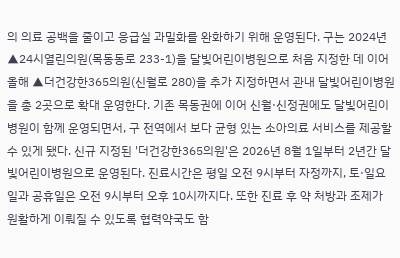의 의료 공백을 줄이고 응급실 과밀화를 완화하기 위해 운영된다. 구는 2024년 ▲24시열린의원(목동동로 233-1)을 달빛어린이병원으로 처음 지정한 데 이어 올해 ▲더건강한365의원(신월로 280)을 추가 지정하면서 관내 달빛어린이병원을 총 2곳으로 확대 운영한다. 기존 목동권에 이어 신월·신정권에도 달빛어린이병원이 함께 운영되면서, 구 전역에서 보다 균형 있는 소아의료 서비스를 제공할 수 있게 됐다. 신규 지정된 '더건강한365의원'은 2026년 8월 1일부터 2년간 달빛어린이병원으로 운영된다. 진료시간은 평일 오전 9시부터 자정까지, 토·일요일과 공휴일은 오전 9시부터 오후 10시까지다. 또한 진료 후 약 처방과 조제가 원활하게 이뤄질 수 있도록 협력약국도 함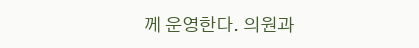께 운영한다. 의원과